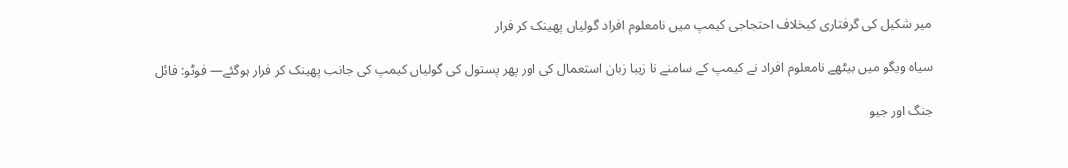میر شکیل کی گرفتاری کیخلاف احتجاجی کیمپ میں نامعلوم افراد گولیاں پھینک کر فرار

سیاہ ویگو میں بیٹھے نامعلوم افراد نے کیمپ کے سامنے نا زیبا زبان استعمال کی اور پھر پستول کی گولیاں کیمپ کی جانب پھینک کر فرار ہوگئے— فوٹو: فائل

جنگ اور جیو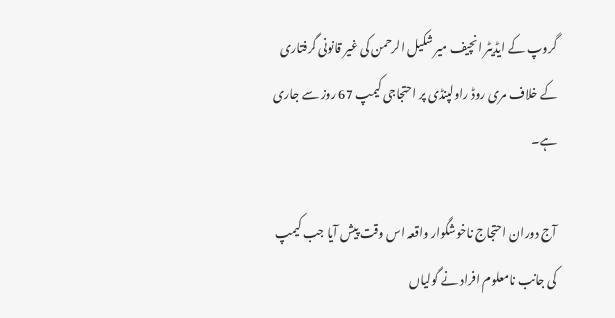گروپ کے ایڈیٹر انچیف میر شکیل الرحمن کی غیر قانونی گرفتاری کے خلاف مری روڈ راولپنڈی پر احتجاجی کیمپ 67 روز سے جاری ہے۔

آج دوران احتجاج ناخوشگوار واقعہ اس وقت پیش آیا جب کیمپ کی جانب نامعلوم افراد نے گولیاں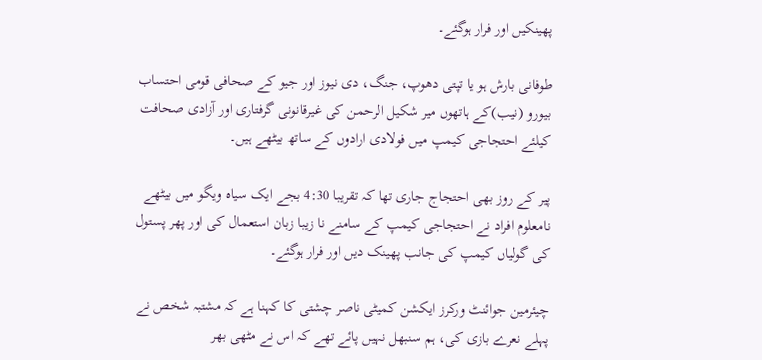پھینکیں اور فرار ہوگئے۔

طوفانی بارش ہو یا تپتی دھوپ، جنگ، دی نیوز اور جیو کے صحافی قومی احتساب بیورو (نیب)کے ہاتھوں میر شکیل الرحمن کی غیرقانونی گرفتاری اور آزادی صحافت کیلئے احتجاجی کیمپ میں فولادی ارادوں کے ساتھ بیٹھے ہیں۔

پیر کے روز بھی احتجاج جاری تھا کہ تقریبا 4:30 بجے ایک سیاہ ویگو میں بیٹھے نامعلوم افراد نے احتجاجی کیمپ کے سامنے نا زیبا زبان استعمال کی اور پھر پستول کی گولیاں کیمپ کی جانب پھینک دیں اور فرار ہوگئے۔

چیئرمین جوائنٹ ورکرز ایکشن کمیٹی ناصر چشتی کا کہنا ہے کہ مشتبہ شخص نے پہلے نعرے بازی کی، ہم سنبھل نہیں پائے تھے کہ اس نے مٹھی بھر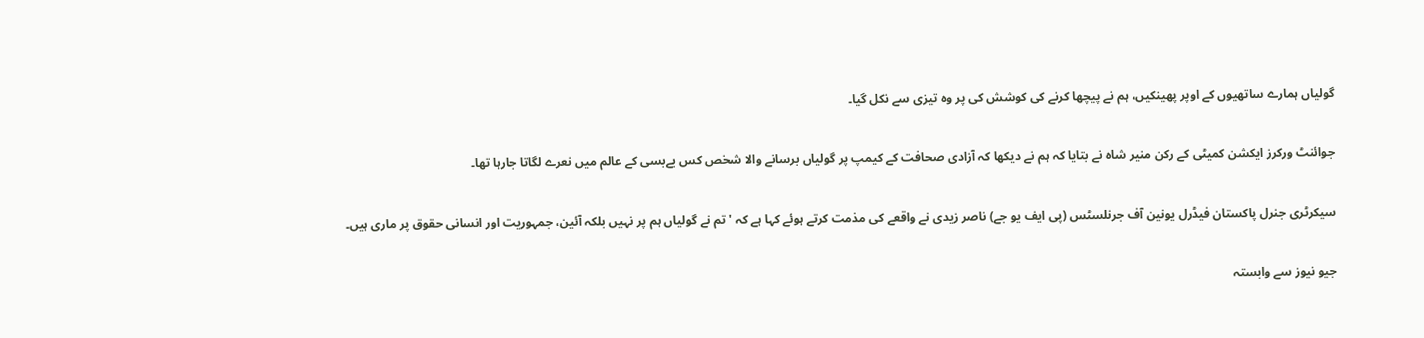گولیاں ہمارے ساتھیوں کے اوپر پھینکیں، ہم نے پیچھا کرنے کی کوشش کی پر وہ تیزی سے نکل گیا۔

جوائنٹ ورکرز ایکشن کمیٹی کے رکن منیر شاہ نے بتایا کہ ہم نے دیکھا کہ آزادی صحافت کے کیمپ پر گولیاں برسانے والا شخص کس بےبسی کے عالم میں نعرے لگاتا جارہا تھا۔

سیکرٹری جنرل پاکستان فیڈرل یونین آف جرنلسٹس (پی ایف یو جے) ناصر زیدی نے واقعے کی مذمت کرتے ہوئے کہا ہے کہ 'تم نے گولیاں ہم پر نہیں بلکہ آئین، جمہوریت اور انسانی حقوق پر ماری ہیں۔

جیو نیوز سے وابستہ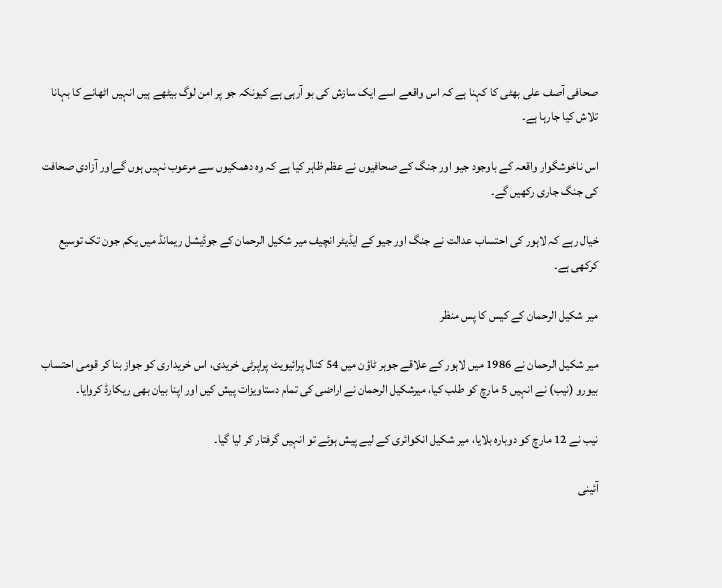صحافی آصف علی بھٹی کا کہنا ہے کہ اس واقعے اسے ایک سازش کی بو آرہی ہے کیونکہ جو پر امن لوگ بیٹھے ہیں انہیں اٹھانے کا بہانا تلاش کیا جارہا ہے۔

اس ناخوشگوار واقعہ کے باوجود جیو اور جنگ کے صحافیوں نے عظم ظاہر کیا ہے کہ وہ دھمکیوں سے مرعوب نہیں ہوں گےاور آزادی صحافت کی جنگ جاری رکھیں گے۔

خیال رہے کہ لاہور کی احتساب عدالت نے جنگ اور جیو کے ایڈیٹر انچیف میر شکیل الرحمان کے جوڈیشل ریمانڈ میں یکم جون تک توسیع کرکھی ہے۔

میر شکیل الرحمان کے کیس کا پس منظر

میر شکیل الرحمان نے 1986 میں لاہور کے علاقے جوہر ٹاؤن میں 54 کنال پرائیویٹ پراپرٹی خریدی، اس خریداری کو جواز بنا کر قومی احتساب بیورو (نیب) نے انہیں 5 مارچ کو طلب کیا، میرشکیل الرحمان نے اراضی کی تمام دستاویزات پیش کیں اور اپنا بیان بھی ریکارڈ کروایا۔

نیب نے 12 مارچ کو دوبارہ بلایا، میر شکیل انکوائری کے لیے پیش ہوئے تو انہیں گرفتار کر لیا گیا۔

آئینی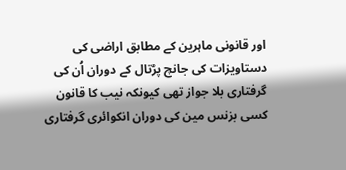اور قانونی ماہرین کے مطابق اراضی کی دستاویزات کی جانچ پڑتال کے دوران اُن کی گرفتاری بلا جواز تھی کیونکہ نیب کا قانون کسی بزنس مین کی دوران انکوائری گرفتاری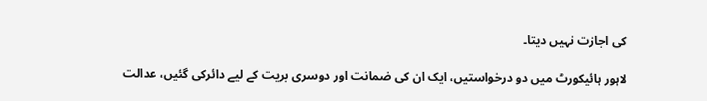کی اجازت نہیں دیتا۔

لاہور ہائیکورٹ میں دو درخواستیں، ایک ان کی ضمانت اور دوسری بریت کے لیے دائرکی گئیں، عدالت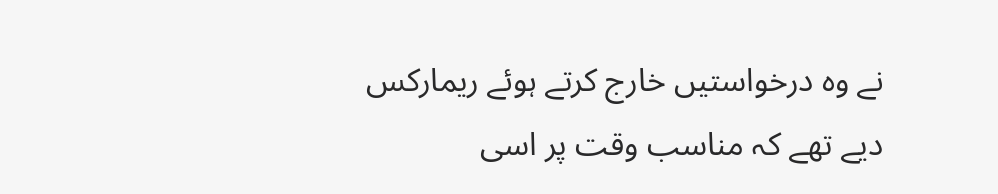نے وہ درخواستیں خارج کرتے ہوئے ریمارکس دیے تھے کہ مناسب وقت پر اسی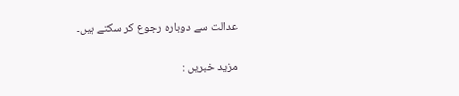عدالت سے دوبارہ رجوع کر سکتے ہیں۔

مزید خبریں :